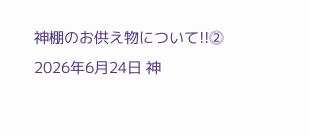神棚のお供え物について!!⓶
2026年6月24日 神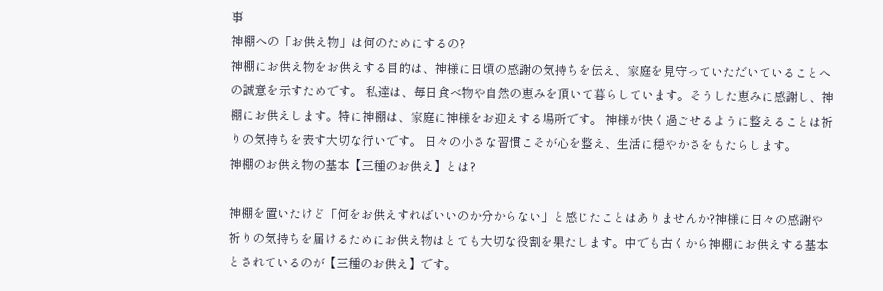事
神棚への「お供え物」は何のためにするの?
神棚にお供え物をお供えする目的は、神様に日頃の感謝の気持ちを伝え、家庭を見守っていただいていることへの誠意を示すためです。 私達は、毎日食べ物や自然の恵みを頂いて暮らしています。そうした恵みに感謝し、神棚にお供えします。特に神棚は、家庭に神様をお迎えする場所です。 神様が快く過ごせるように整えることは祈りの気持ちを表す大切な行いです。 日々の小さな習慣こそが心を整え、生活に穏やかさをもたらします。
神棚のお供え物の基本【三種のお供え】とは?

神棚を置いたけど「何をお供えすればいいのか分からない」と感じたことはありませんか?神様に日々の感謝や祈りの気持ちを届けるためにお供え物はとても大切な役割を果たします。中でも古くから神棚にお供えする基本とされているのが【三種のお供え】です。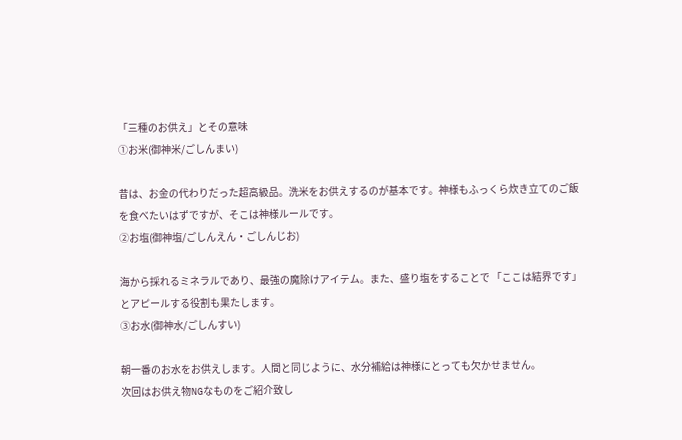「三種のお供え」とその意味
①お米(御神米/ごしんまい)

昔は、お金の代わりだった超高級品。洗米をお供えするのが基本です。神様もふっくら炊き立てのご飯を食べたいはずですが、そこは神様ルールです。
②お塩(御神塩/ごしんえん・ごしんじお)

海から採れるミネラルであり、最強の魔除けアイテム。また、盛り塩をすることで 「ここは結界です」とアピールする役割も果たします。
③お水(御神水/ごしんすい)

朝一番のお水をお供えします。人間と同じように、水分補給は神様にとっても欠かせません。
次回はお供え物NGなものをご紹介致し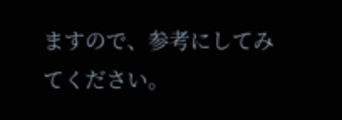ますので、参考にしてみてください。